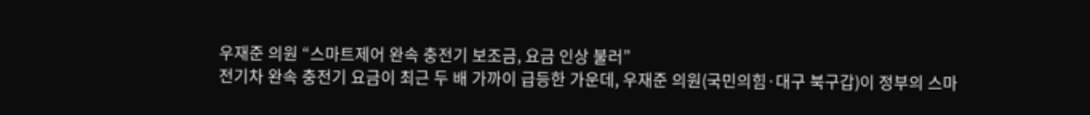우재준 의원 “스마트제어 완속 충전기 보조금, 요금 인상 불러”
전기차 완속 충전기 요금이 최근 두 배 가까이 급등한 가운데, 우재준 의원(국민의힘·대구 북구갑)이 정부의 스마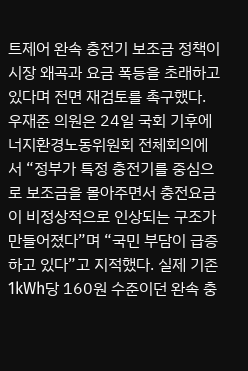트제어 완속 충전기 보조금 정책이 시장 왜곡과 요금 폭등을 초래하고 있다며 전면 재검토를 촉구했다. 우재준 의원은 24일 국회 기후에너지환경노동위원회 전체회의에서 “정부가 특정 충전기를 중심으로 보조금을 몰아주면서 충전요금이 비정상적으로 인상되는 구조가 만들어졌다”며 “국민 부담이 급증하고 있다”고 지적했다. 실제 기존 1kWh당 160원 수준이던 완속 충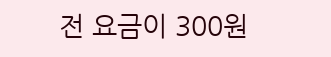전 요금이 300원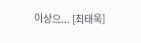이상으... [최태욱]